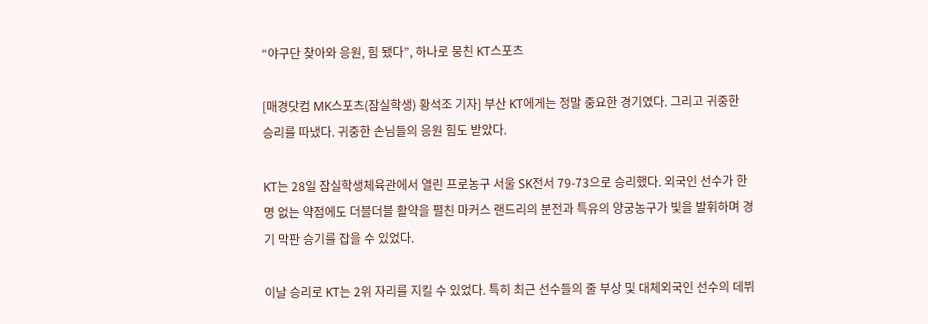“야구단 찾아와 응원, 힘 됐다”, 하나로 뭉친 KT스포츠

[매경닷컴 MK스포츠(잠실학생) 황석조 기자] 부산 KT에게는 정말 중요한 경기였다. 그리고 귀중한 승리를 따냈다. 귀중한 손님들의 응원 힘도 받았다.

KT는 28일 잠실학생체육관에서 열린 프로농구 서울 SK전서 79-73으로 승리했다. 외국인 선수가 한 명 없는 약점에도 더블더블 활약을 펼친 마커스 랜드리의 분전과 특유의 양궁농구가 빛을 발휘하며 경기 막판 승기를 잡을 수 있었다.

이날 승리로 KT는 2위 자리를 지킬 수 있었다. 특히 최근 선수들의 줄 부상 및 대체외국인 선수의 데뷔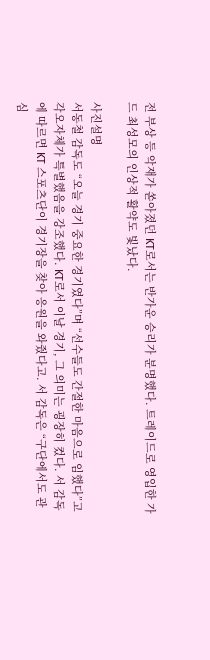전 부상 등 악재가 쏟아졌던 KT로서는 반가운 승리가 분명했다. 트레이드로 영입한 가드 최성모의 인상적 활약도 빛났다.

사진설명
서동철 감독도 “오늘 경기 중요한 경기였다”며 “선수들도 간절한 마음으로 임했다”고 각오자체가 특별했음을 강조했다. KT로서 이날 경기, 그 의미는 굉장히 컸다. 서 감독에 따르면 KT 스포츠단이 경기장을 찾아 응원을 와줬다고. 서 감독은 “구단에서도 관심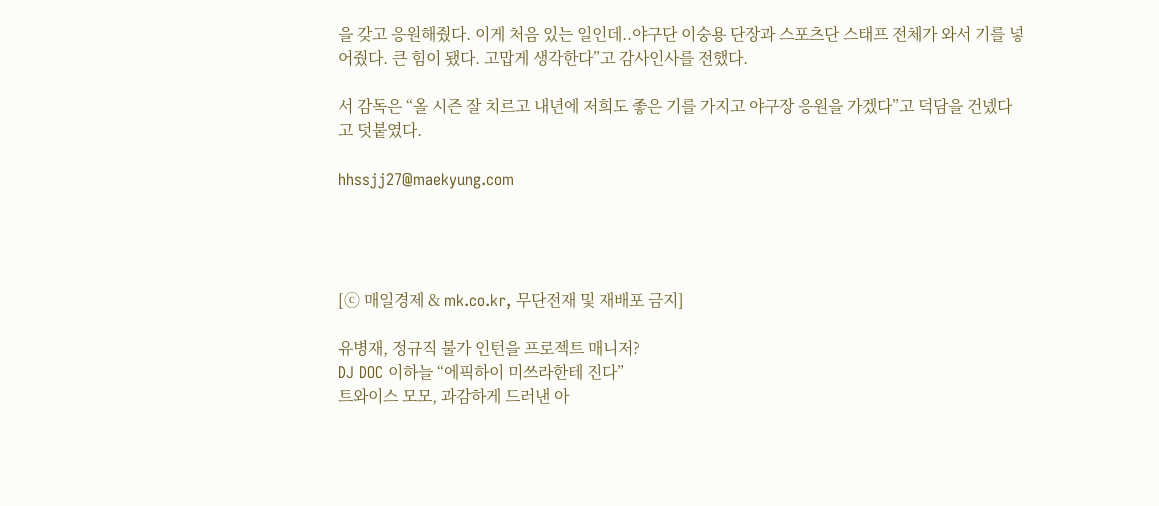을 갖고 응원해줬다. 이게 처음 있는 일인데..야구단 이숭용 단장과 스포츠단 스태프 전체가 와서 기를 넣어줬다. 큰 힘이 됐다. 고맙게 생각한다”고 감사인사를 전했다.

서 감독은 “올 시즌 잘 치르고 내년에 저희도 좋은 기를 가지고 야구장 응원을 가겠다”고 덕담을 건넸다고 덧붙였다.

hhssjj27@maekyung.com




[ⓒ 매일경제 & mk.co.kr, 무단전재 및 재배포 금지]

유병재, 정규직 불가 인턴을 프로젝트 매니저?
DJ DOC 이하늘 “에픽하이 미쓰라한테 진다”
트와이스 모모, 과감하게 드러낸 아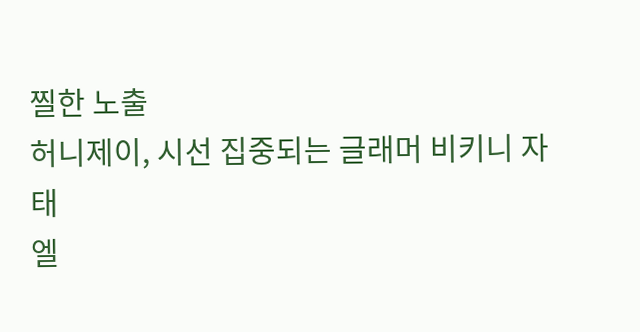찔한 노출
허니제이, 시선 집중되는 글래머 비키니 자태
엘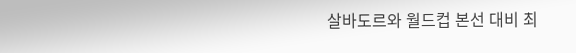살바도르와 월드컵 본선 대비 최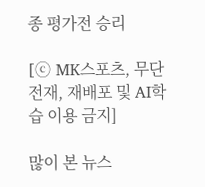종 평가전 승리

[ⓒ MK스포츠, 무단 전재, 재배포 및 AI학습 이용 금지]

많이 본 뉴스